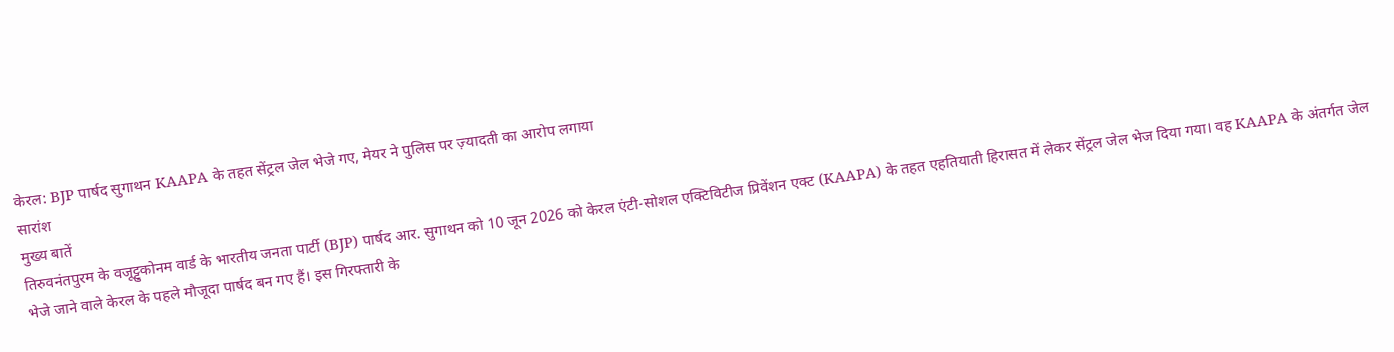केरल: BJP पार्षद सुगाथन KAAPA के तहत सेंट्रल जेल भेजे गए, मेयर ने पुलिस पर ज़्यादती का आरोप लगाया
सारांश
मुख्य बातें
तिरुवनंतपुरम के वजूट्टुकोनम वार्ड के भारतीय जनता पार्टी (BJP) पार्षद आर. सुगाथन को 10 जून 2026 को केरल एंटी-सोशल एक्टिविटीज प्रिवेंशन एक्ट (KAAPA) के तहत एहतियाती हिरासत में लेकर सेंट्रल जेल भेज दिया गया। वह KAAPA के अंतर्गत जेल भेजे जाने वाले केरल के पहले मौजूदा पार्षद बन गए हैं। इस गिरफ्तारी के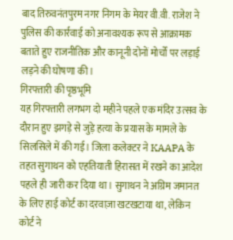बाद तिरुवनंतपुरम नगर निगम के मेयर वी.वी. राजेश ने पुलिस की कार्रवाई को अनावश्यक रूप से आक्रामक बताते हुए राजनीतिक और कानूनी दोनों मोर्चों पर लड़ाई लड़ने की घोषणा की।
गिरफ्तारी की पृष्ठभूमि
यह गिरफ्तारी लगभग दो महीने पहले एक मंदिर उत्सव के दौरान हुए झगड़े से जुड़े हत्या के प्रयास के मामले के सिलसिले में की गई। जिला कलेक्टर ने KAAPA के तहत सुगाथन को एहतियाती हिरासत में रखने का आदेश पहले ही जारी कर दिया था। सुगाथन ने अग्रिम जमानत के लिए हाई कोर्ट का दरवाज़ा खटखटाया था, लेकिन कोर्ट ने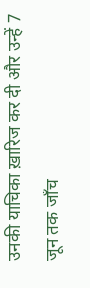उनकी याचिका ख़ारिज कर दी और उन्हें 7 जून तक जाँच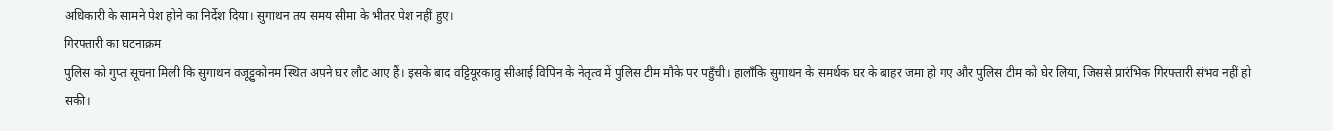अधिकारी के सामने पेश होने का निर्देश दिया। सुगाथन तय समय सीमा के भीतर पेश नहीं हुए।
गिरफ्तारी का घटनाक्रम
पुलिस को गुप्त सूचना मिली कि सुगाथन वजूट्टुकोनम स्थित अपने घर लौट आए हैं। इसके बाद वट्टियूरकावु सीआई विपिन के नेतृत्व में पुलिस टीम मौके पर पहुँची। हालाँकि सुगाथन के समर्थक घर के बाहर जमा हो गए और पुलिस टीम को घेर लिया, जिससे प्रारंभिक गिरफ्तारी संभव नहीं हो सकी।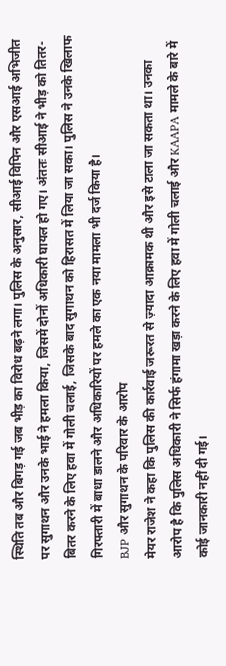स्थिति तब और बिगड़ गई जब भीड़ का विरोध बढ़ने लगा। पुलिस के अनुसार, सीआई विपिन और एसआई अभिजीत पर सुगाथन और उनके भाई ने हमला किया, जिसमें दोनों अधिकारी घायल हो गए। अंततः सीआई ने भीड़ को तितर-बितर करने के लिए हवा में गोली चलाई, जिसके बाद सुगाथन को हिरासत में लिया जा सका। पुलिस ने उनके खिलाफ गिरफ्तारी में बाधा डालने और अधिकारियों पर हमले का एक नया मामला भी दर्ज किया है।
BJP और सुगाथन के परिवार के आरोप
मेयर राजेश ने कहा कि पुलिस की कार्रवाई जरूरत से ज़्यादा आक्रामक थी और इसे टाला जा सकता था। उनका आरोप है कि पुलिस अधिकारी ने सिर्फ हंगामा खड़ा करने के लिए हवा में गोली चलाई और KAAPA मामले के बारे में कोई जानकारी नहीं दी गई।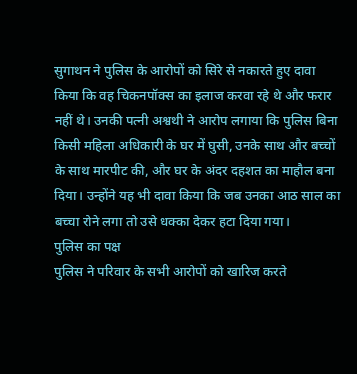सुगाथन ने पुलिस के आरोपों को सिरे से नकारते हुए दावा किया कि वह चिकनपॉक्स का इलाज करवा रहे थे और फरार नहीं थे। उनकी पत्नी अश्वथी ने आरोप लगाया कि पुलिस बिना किसी महिला अधिकारी के घर में घुसी, उनके साथ और बच्चों के साथ मारपीट की, और घर के अंदर दहशत का माहौल बना दिया। उन्होंने यह भी दावा किया कि जब उनका आठ साल का बच्चा रोने लगा तो उसे धक्का देकर हटा दिया गया।
पुलिस का पक्ष
पुलिस ने परिवार के सभी आरोपों को खारिज करते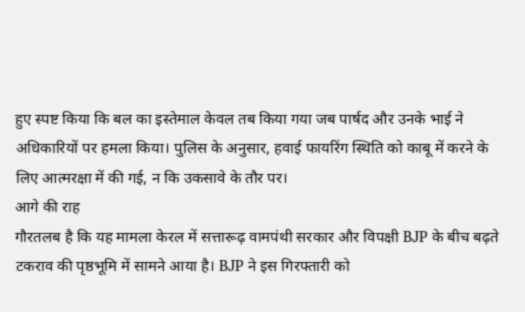हुए स्पष्ट किया कि बल का इस्तेमाल केवल तब किया गया जब पार्षद और उनके भाई ने अधिकारियों पर हमला किया। पुलिस के अनुसार, हवाई फायरिंग स्थिति को काबू में करने के लिए आत्मरक्षा में की गई, न कि उकसावे के तौर पर।
आगे की राह
गौरतलब है कि यह मामला केरल में सत्तारूढ़ वामपंथी सरकार और विपक्षी BJP के बीच बढ़ते टकराव की पृष्ठभूमि में सामने आया है। BJP ने इस गिरफ्तारी को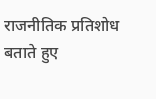राजनीतिक प्रतिशोध बताते हुए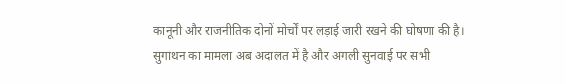कानूनी और राजनीतिक दोनों मोर्चों पर लड़ाई जारी रखने की घोषणा की है। सुगाथन का मामला अब अदालत में है और अगली सुनवाई पर सभी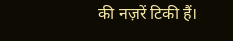की नज़रें टिकी हैं।